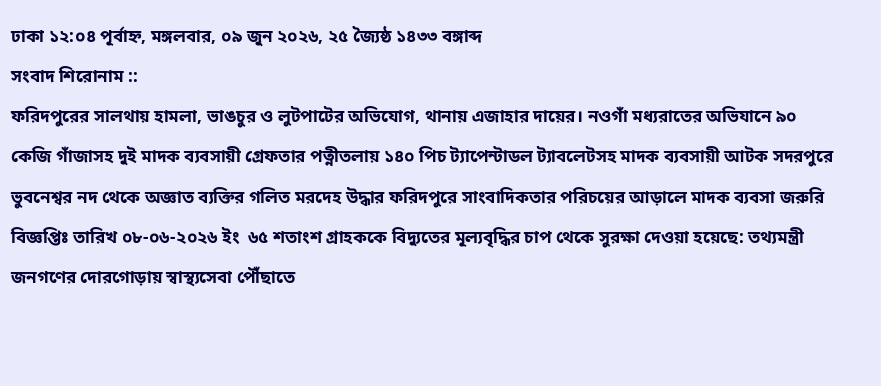ঢাকা ১২:০৪ পূর্বাহ্ন, মঙ্গলবার, ০৯ জুন ২০২৬, ২৫ জ্যৈষ্ঠ ১৪৩৩ বঙ্গাব্দ
সংবাদ শিরোনাম ::
ফরিদপুরের সালথায় হামলা, ভাঙচুর ও লুটপাটের অভিযোগ, থানায় এজাহার দায়ের। নওগাঁ মধ্যরাতের অভিযানে ৯০ কেজি গাঁজাসহ দুই মাদক ব্যবসায়ী গ্রেফতার পত্নীতলায় ১৪০ পিচ ট্যাপেন্টাডল ট্যাবলেটসহ মাদক ব্যবসায়ী আটক সদরপুরে ভুবনেশ্বর নদ থেকে অজ্ঞাত ব্যক্তির গলিত মরদেহ উদ্ধার ফরিদপুরে সাংবাদিকতার পরিচয়ের আড়ালে মাদক ব্যবসা জরুরি বিজ্ঞপ্তিঃ তারিখ ০৮-০৬-২০২৬ ইং  ৬৫ শতাংশ গ্রাহককে বিদ্যুতের মূল্যবৃদ্ধির চাপ থেকে সুরক্ষা দেওয়া হয়েছে: তথ্যমন্ত্রী জনগণের দোরগোড়ায় স্বাস্থ্যসেবা পৌঁছাতে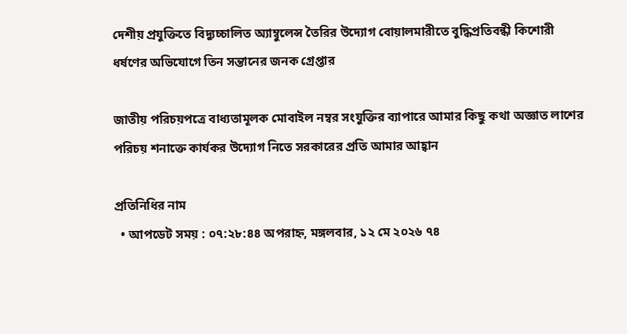দেশীয় প্রযুক্তিতে বিদ্যুচ্চালিত অ্যাম্বুলেন্স তৈরির উদ্যোগ বোয়ালমারীতে বুদ্ধিপ্রতিবন্ধী কিশোরী ধর্ষণের অভিযোগে তিন সন্তানের জনক গ্রেপ্তার

জাতীয় পরিচয়পত্রে বাধ্যতামূলক মোবাইল নম্বর সংযুক্তির ব্যাপারে আমার কিছু কথা অজ্ঞাত লাশের পরিচয় শনাক্তে কার্যকর উদ্যোগ নিতে সরকারের প্রতি আমার আহ্বান

প্রতিনিধির নাম
  • আপডেট সময় : ০৭:২৮:৪৪ অপরাহ্ন, মঙ্গলবার, ১২ মে ২০২৬ ৭৪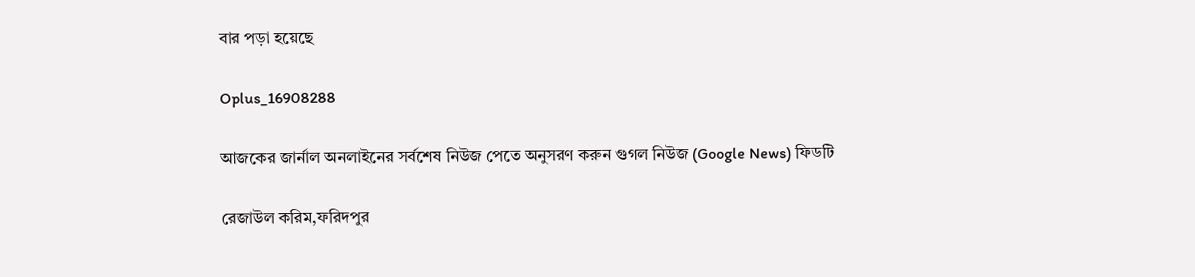বার পড়া হয়েছে

Oplus_16908288

আজকের জার্নাল অনলাইনের সর্বশেষ নিউজ পেতে অনুসরণ করুন গুগল নিউজ (Google News) ফিডটি

রেজাউল করিম,ফরিদপুর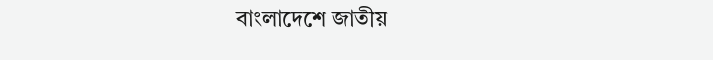বাংলাদেশে জাতীয়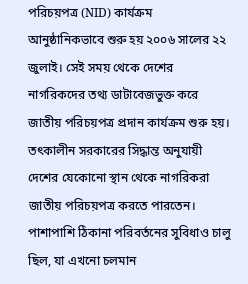পরিচয়পত্র (NID) কার্যক্রম আনুষ্ঠানিকভাবে শুরু হয় ২০০৬ সালের ২২ জুলাই। সেই সময় থেকে দেশের নাগরিকদের তথ্য ডাটাবেজভুক্ত করে জাতীয় পরিচয়পত্র প্রদান কার্যক্রম শুরু হয়। তৎকালীন সরকারের সিদ্ধান্ত অনুযায়ী দেশের যেকোনো স্থান থেকে নাগরিকরা জাতীয় পরিচয়পত্র করতে পারতেন। পাশাপাশি ঠিকানা পরিবর্তনের সুবিধাও চালু ছিল, যা এখনো চলমান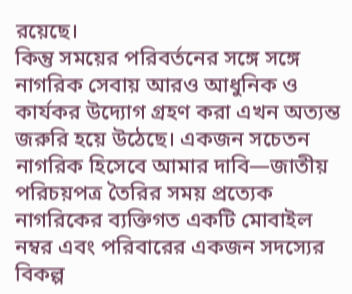রয়েছে।
কিন্তু সময়ের পরিবর্তনের সঙ্গে সঙ্গে নাগরিক সেবায় আরও আধুনিক ও কার্যকর উদ্যোগ গ্রহণ করা এখন অত্যন্ত জরুরি হয়ে উঠেছে। একজন সচেতন নাগরিক হিসেবে আমার দাবি—জাতীয় পরিচয়পত্র তৈরির সময় প্রত্যেক নাগরিকের ব্যক্তিগত একটি মোবাইল নম্বর এবং পরিবারের একজন সদস্যের বিকল্প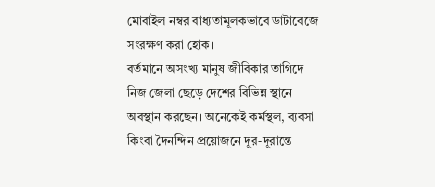মোবাইল নম্বর বাধ্যতামূলকভাবে ডাটাবেজে সংরক্ষণ করা হোক।
বর্তমানে অসংখ্য মানুষ জীবিকার তাগিদে নিজ জেলা ছেড়ে দেশের বিভিন্ন স্থানে অবস্থান করছেন। অনেকেই কর্মস্থল, ব্যবসা কিংবা দৈনন্দিন প্রয়োজনে দূর-দূরান্তে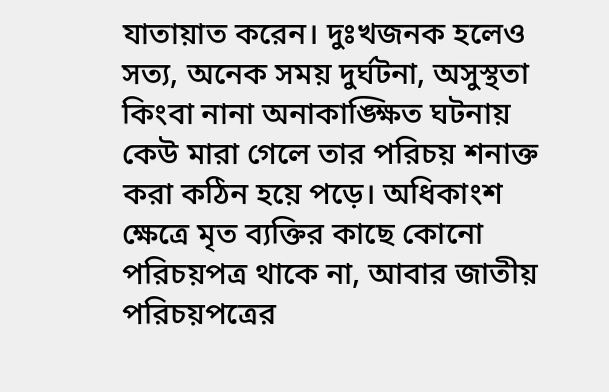যাতায়াত করেন। দুঃখজনক হলেও সত্য, অনেক সময় দুর্ঘটনা, অসুস্থতা কিংবা নানা অনাকাঙ্ক্ষিত ঘটনায় কেউ মারা গেলে তার পরিচয় শনাক্ত করা কঠিন হয়ে পড়ে। অধিকাংশ ক্ষেত্রে মৃত ব্যক্তির কাছে কোনো পরিচয়পত্র থাকে না, আবার জাতীয় পরিচয়পত্রের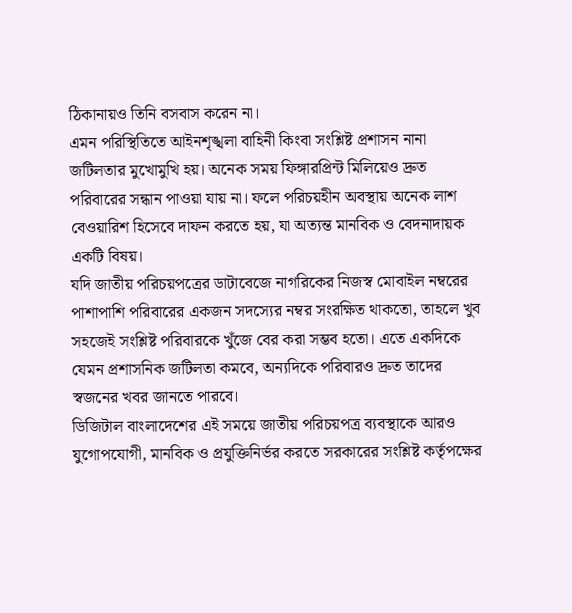ঠিকানায়ও তিনি বসবাস করেন না।
এমন পরিস্থিতিতে আইনশৃঙ্খলা বাহিনী কিংবা সংশ্লিষ্ট প্রশাসন নানা জটিলতার মুখোমুখি হয়। অনেক সময় ফিঙ্গারপ্রিন্ট মিলিয়েও দ্রুত পরিবারের সন্ধান পাওয়া যায় না। ফলে পরিচয়হীন অবস্থায় অনেক লাশ বেওয়ারিশ হিসেবে দাফন করতে হয়, যা অত্যন্ত মানবিক ও বেদনাদায়ক একটি বিষয়।
যদি জাতীয় পরিচয়পত্রের ডাটাবেজে নাগরিকের নিজস্ব মোবাইল নম্বরের পাশাপাশি পরিবারের একজন সদস্যের নম্বর সংরক্ষিত থাকতো, তাহলে খুব সহজেই সংশ্লিষ্ট পরিবারকে খুঁজে বের করা সম্ভব হতো। এতে একদিকে যেমন প্রশাসনিক জটিলতা কমবে, অন্যদিকে পরিবারও দ্রুত তাদের স্বজনের খবর জানতে পারবে।
ডিজিটাল বাংলাদেশের এই সময়ে জাতীয় পরিচয়পত্র ব্যবস্থাকে আরও যুগোপযোগী, মানবিক ও প্রযুক্তিনির্ভর করতে সরকারের সংশ্লিষ্ট কর্তৃপক্ষের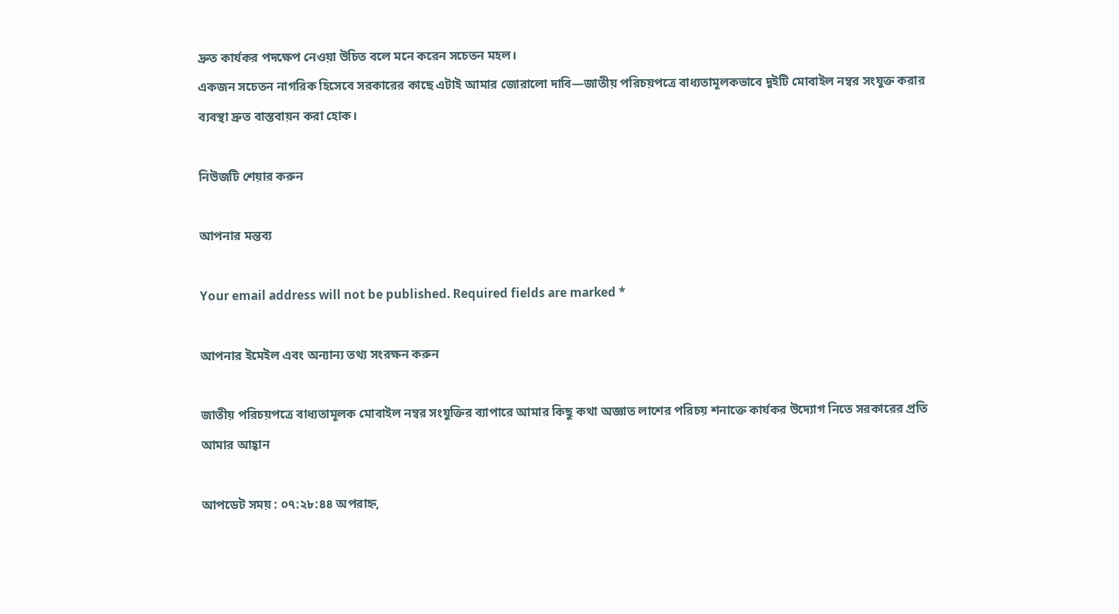দ্রুত কার্যকর পদক্ষেপ নেওয়া উচিত বলে মনে করেন সচেতন মহল।
একজন সচেতন নাগরিক হিসেবে সরকারের কাছে এটাই আমার জোরালো দাবি—জাতীয় পরিচয়পত্রে বাধ্যতামূলকভাবে দুইটি মোবাইল নম্বর সংযুক্ত করার ব্যবস্থা দ্রুত বাস্তবায়ন করা হোক।

নিউজটি শেয়ার করুন

আপনার মন্তব্য

Your email address will not be published. Required fields are marked *

আপনার ইমেইল এবং অন্যান্য তথ্য সংরক্ষন করুন

জাতীয় পরিচয়পত্রে বাধ্যতামূলক মোবাইল নম্বর সংযুক্তির ব্যাপারে আমার কিছু কথা অজ্ঞাত লাশের পরিচয় শনাক্তে কার্যকর উদ্যোগ নিতে সরকারের প্রতি আমার আহ্বান

আপডেট সময় : ০৭:২৮:৪৪ অপরাহ্ন,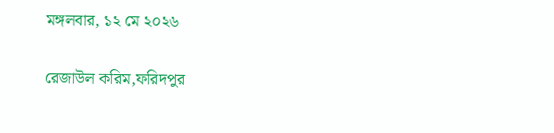মঙ্গলবার, ১২ মে ২০২৬

রেজাউল করিম,ফরিদপুর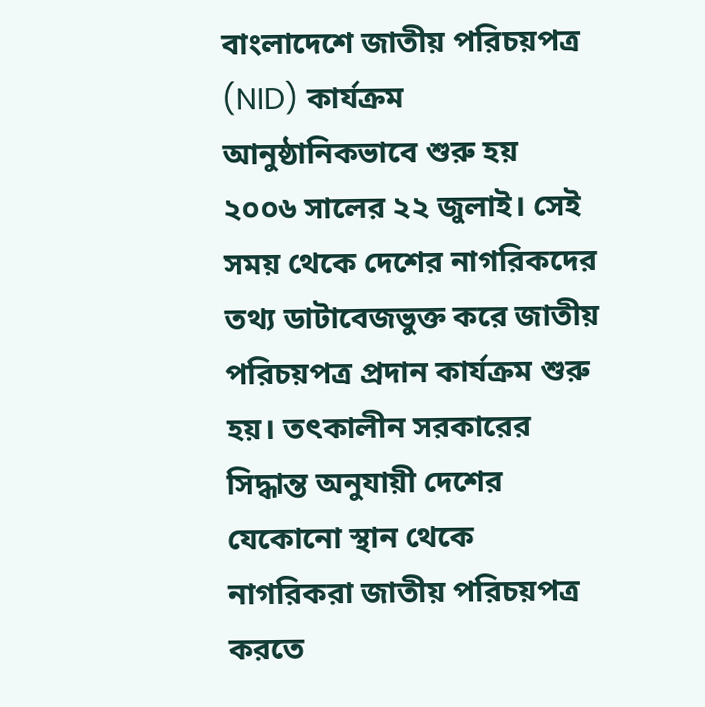বাংলাদেশে জাতীয় পরিচয়পত্র (NID) কার্যক্রম আনুষ্ঠানিকভাবে শুরু হয় ২০০৬ সালের ২২ জুলাই। সেই সময় থেকে দেশের নাগরিকদের তথ্য ডাটাবেজভুক্ত করে জাতীয় পরিচয়পত্র প্রদান কার্যক্রম শুরু হয়। তৎকালীন সরকারের সিদ্ধান্ত অনুযায়ী দেশের যেকোনো স্থান থেকে নাগরিকরা জাতীয় পরিচয়পত্র করতে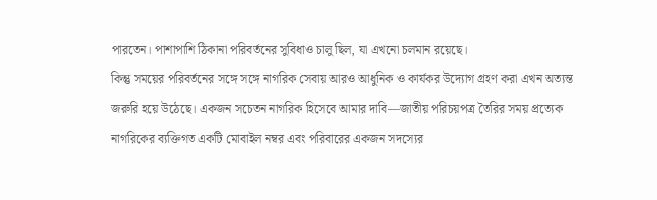পারতেন। পাশাপাশি ঠিকানা পরিবর্তনের সুবিধাও চালু ছিল, যা এখনো চলমান রয়েছে।
কিন্তু সময়ের পরিবর্তনের সঙ্গে সঙ্গে নাগরিক সেবায় আরও আধুনিক ও কার্যকর উদ্যোগ গ্রহণ করা এখন অত্যন্ত জরুরি হয়ে উঠেছে। একজন সচেতন নাগরিক হিসেবে আমার দাবি—জাতীয় পরিচয়পত্র তৈরির সময় প্রত্যেক নাগরিকের ব্যক্তিগত একটি মোবাইল নম্বর এবং পরিবারের একজন সদস্যের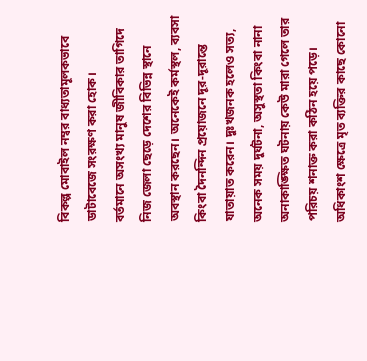বিকল্প মোবাইল নম্বর বাধ্যতামূলকভাবে ডাটাবেজে সংরক্ষণ করা হোক।
বর্তমানে অসংখ্য মানুষ জীবিকার তাগিদে নিজ জেলা ছেড়ে দেশের বিভিন্ন স্থানে অবস্থান করছেন। অনেকেই কর্মস্থল, ব্যবসা কিংবা দৈনন্দিন প্রয়োজনে দূর-দূরান্তে যাতায়াত করেন। দুঃখজনক হলেও সত্য, অনেক সময় দুর্ঘটনা, অসুস্থতা কিংবা নানা অনাকাঙ্ক্ষিত ঘটনায় কেউ মারা গেলে তার পরিচয় শনাক্ত করা কঠিন হয়ে পড়ে। অধিকাংশ ক্ষেত্রে মৃত ব্যক্তির কাছে কোনো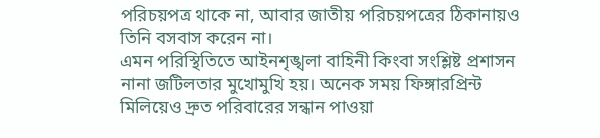পরিচয়পত্র থাকে না, আবার জাতীয় পরিচয়পত্রের ঠিকানায়ও তিনি বসবাস করেন না।
এমন পরিস্থিতিতে আইনশৃঙ্খলা বাহিনী কিংবা সংশ্লিষ্ট প্রশাসন নানা জটিলতার মুখোমুখি হয়। অনেক সময় ফিঙ্গারপ্রিন্ট মিলিয়েও দ্রুত পরিবারের সন্ধান পাওয়া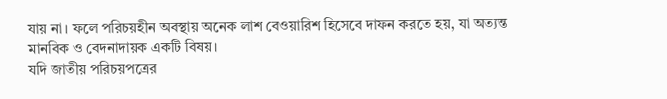যায় না। ফলে পরিচয়হীন অবস্থায় অনেক লাশ বেওয়ারিশ হিসেবে দাফন করতে হয়, যা অত্যন্ত মানবিক ও বেদনাদায়ক একটি বিষয়।
যদি জাতীয় পরিচয়পত্রের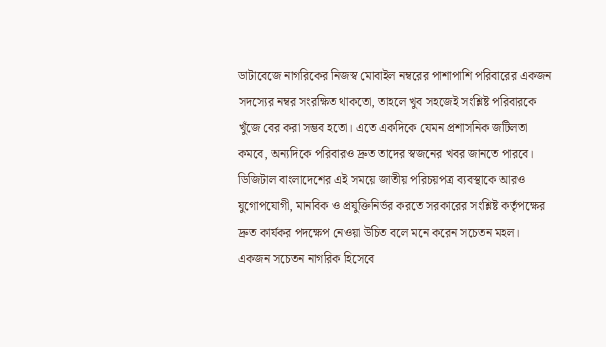ডাটাবেজে নাগরিকের নিজস্ব মোবাইল নম্বরের পাশাপাশি পরিবারের একজন সদস্যের নম্বর সংরক্ষিত থাকতো, তাহলে খুব সহজেই সংশ্লিষ্ট পরিবারকে খুঁজে বের করা সম্ভব হতো। এতে একদিকে যেমন প্রশাসনিক জটিলতা কমবে, অন্যদিকে পরিবারও দ্রুত তাদের স্বজনের খবর জানতে পারবে।
ডিজিটাল বাংলাদেশের এই সময়ে জাতীয় পরিচয়পত্র ব্যবস্থাকে আরও যুগোপযোগী, মানবিক ও প্রযুক্তিনির্ভর করতে সরকারের সংশ্লিষ্ট কর্তৃপক্ষের দ্রুত কার্যকর পদক্ষেপ নেওয়া উচিত বলে মনে করেন সচেতন মহল।
একজন সচেতন নাগরিক হিসেবে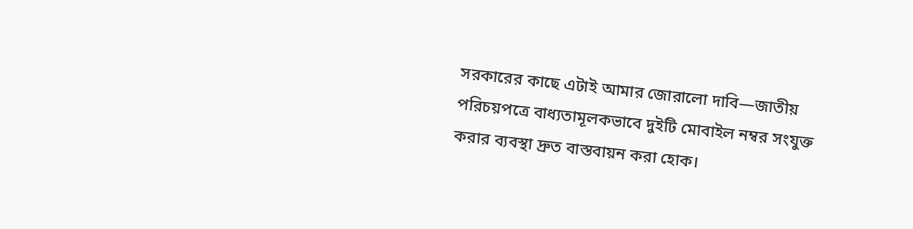সরকারের কাছে এটাই আমার জোরালো দাবি—জাতীয় পরিচয়পত্রে বাধ্যতামূলকভাবে দুইটি মোবাইল নম্বর সংযুক্ত করার ব্যবস্থা দ্রুত বাস্তবায়ন করা হোক।